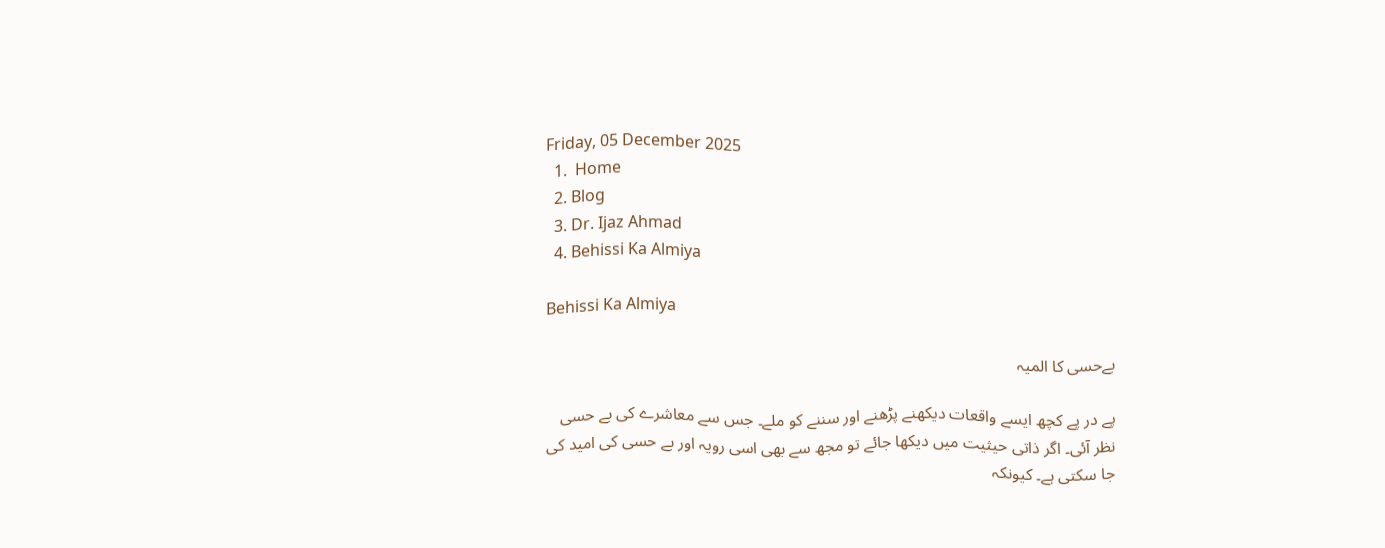Friday, 05 December 2025
  1.  Home
  2. Blog
  3. Dr. Ijaz Ahmad
  4. Behissi Ka Almiya

Behissi Ka Almiya

بےحسی کا المیہ

پے در پے کچھ ایسے واقعات دیکھنے پڑھنے اور سننے کو ملے۔ جس سے معاشرے کی بے حسی نظر آئی۔ اگر ذاتی حیثیت میں دیکھا جائے تو مجھ سے بھی اسی رویہ اور بے حسی کی امید کی جا سکتی ہے۔ کیونکہ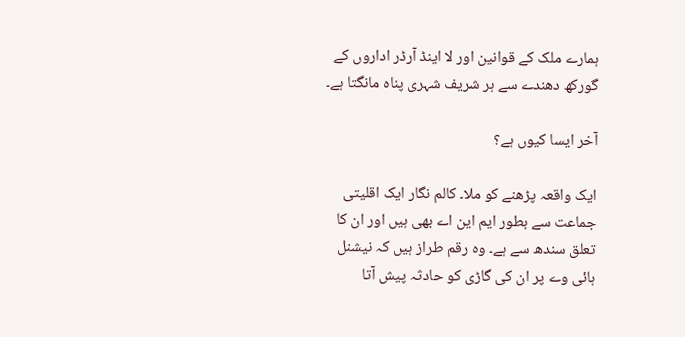ہمارے ملک کے قوانین اور لا اینڈ آرڈر اداروں کے گورکھ دھندے سے ہر شریف شہری پناہ مانگتا ہے۔

آخر ایسا کیوں ہے؟

ایک واقعہ پڑھنے کو ملا۔ کالم نگار ایک اقلیتی جماعت سے بطور ایم این اے بھی ہیں اور ان کا تعلق سندھ سے ہے۔ وہ رقم طراز ہیں کہ نیشنل ہائی وے پر ان کی گاڑی کو حادثہ پیش آتا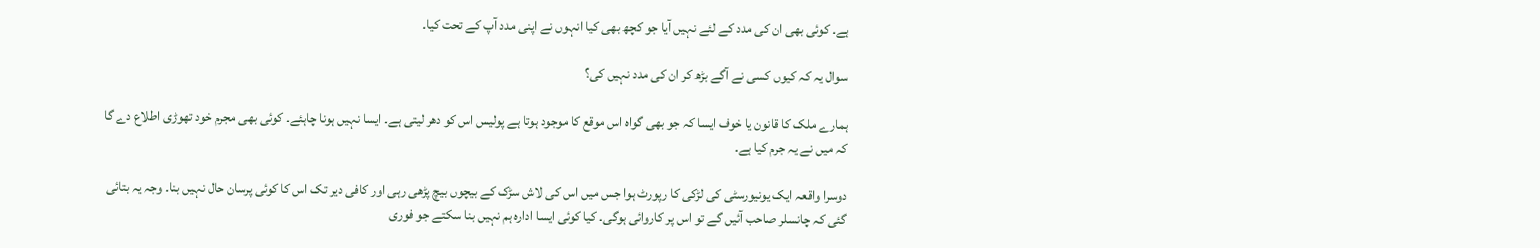ہے۔ کوئی بھی ان کی مدد کے لئے نہیں آیا جو کچھ بھی کیا انہوں نے اپنی مدد آپ کے تحت کیا۔

سوال یہ کہ کیوں کسی نے آگے بڑھ کر ان کی مدد نہیں کی؟

ہمارے ملک کا قانون یا خوف ایسا کہ جو بھی گواہ اس موقع کا موجود ہوتا ہے پولیس اس کو دھر لیتی ہے۔ ایسا نہیں ہونا چاہئے۔ کوئی بھی مجرم خود تھوڑی اطلاع دے گا کہ میں نے یہ جرم کیا ہے۔

دوسرا واقعہ ایک یونیورسٹی کی لڑکی کا رپورٹ ہوا جس میں اس کی لاش سڑک کے بیچوں بیچ پڑھی رہی اور کافی دیر تک اس کا کوئی پرسان حال نہیں بنا۔ وجہ یہ بتائی گئی کہ چانسلر صاحب آئیں گے تو اس پر کاروائی ہوگی۔ کیا کوئی ایسا ادارہ ہم نہیں بنا سکتے جو فوری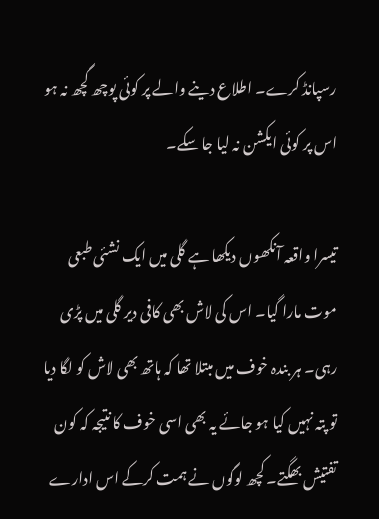رسپانڈ کرے۔ اطلاع دینے والے پر کوئی پوچھ گچھ نہ ہو اس پر کوئی ایکشن نہ لیا جا سکے۔

تیسرا واقعہ آنکھوں دیکھا ہے گلی میں ایک نشئی طبعی موت مارا گیا۔ اس کی لاش بھی کافی دیر گلی میں پڑی رہی۔ ہر بندہ خوف میں مبتلا تھا کہ ہاتھ بھی لاش کو لگا دیا تو پتہ نہیں کیا ہو جائے یہ بھی اسی خوف کا نتیجہ کہ کون تفتیش بھگتے۔ کچھ لوگوں نے ہمت کرکے اس ادارے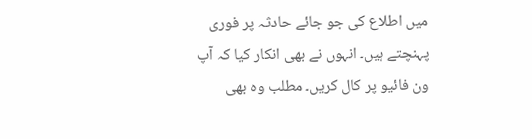میں اطلاع کی جو جائے حادثہ پر فوری پہنچتے ہیں۔ انہوں نے بھی انکار کیا کہ آپ ون فائیو پر کال کریں۔ مطلب وہ بھی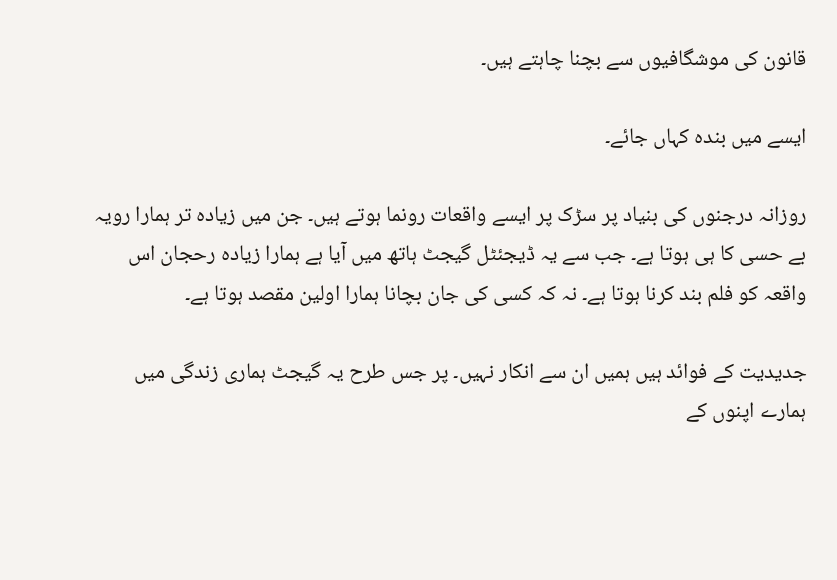قانون کی موشگافیوں سے بچنا چاہتے ہیں۔

ایسے میں بندہ کہاں جائے۔

روزانہ درجنوں کی بنیاد پر سڑک پر ایسے واقعات رونما ہوتے ہیں۔ جن میں زیادہ تر ہمارا رویہ بے حسی کا ہی ہوتا ہے۔ جب سے یہ ڈیجئٹل گیجٹ ہاتھ میں آیا ہے ہمارا زیادہ رحجان اس واقعہ کو فلم بند کرنا ہوتا ہے۔ نہ کہ کسی کی جان بچانا ہمارا اولین مقصد ہوتا ہے۔

جدیدیت کے فوائد ہیں ہمیں ان سے انکار نہیں۔ پر جس طرح یہ گیجٹ ہماری زندگی میں ہمارے اپنوں کے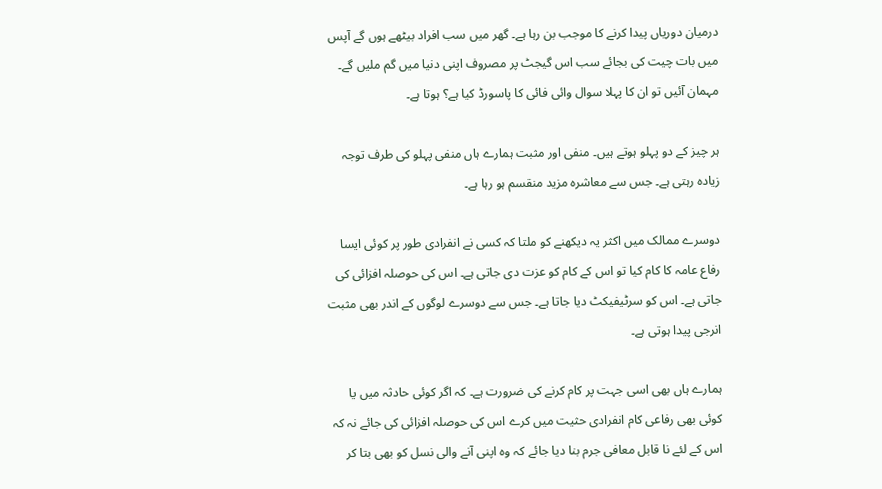درمیان دوریاں پیدا کرنے کا موجب بن رہا ہے۔ گھر میں سب افراد بیٹھے ہوں گے آپس میں بات چیت کی بجائے سب اس گیجٹ پر مصروف اپنی دنیا میں گم ملیں گے۔ مہمان آئیں تو ان کا پہلا سوال وائی فائی کا پاسورڈ کیا ہے؟ ہوتا ہے۔

ہر چیز کے دو پہلو ہوتے ہیں۔ منفی اور مثبت ہمارے ہاں منفی پہلو کی طرف توجہ زیادہ رہتی ہے۔ جس سے معاشرہ مزید منقسم ہو رہا ہے۔

دوسرے ممالک میں اکثر یہ دیکھنے کو ملتا کہ کسی نے انفرادی طور پر کوئی ایسا رفاع عامہ کا کام کیا تو اس کے کام کو عزت دی جاتی ہے۔ اس کی حوصلہ افزائی کی جاتی ہے۔ اس کو سرٹیفیکٹ دیا جاتا ہے۔ جس سے دوسرے لوگوں کے اندر بھی مثبت انرجی پیدا ہوتی ہے۔

ہمارے ہاں بھی اسی جہت پر کام کرنے کی ضرورت ہے۔ کہ اگر کوئی حادثہ میں یا کوئی بھی رفاعی کام انفرادی حثیت میں کرے اس کی حوصلہ افزائی کی جائے نہ کہ اس کے لئے نا قابل معافی جرم بنا دیا جائے کہ وہ اپنی آنے والی نسل کو بھی بتا کر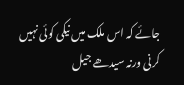جائے کہ اس ملک میں نیکی کوئی نہیں کرنی ورنہ سیدھے جیل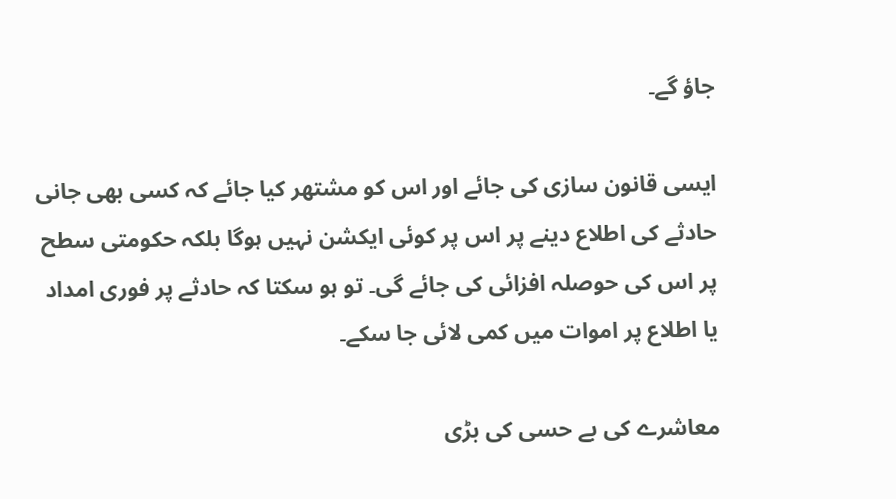جاؤ گے۔

ایسی قانون سازی کی جائے اور اس کو مشتھر کیا جائے کہ کسی بھی جانی حادثے کی اطلاع دینے پر اس پر کوئی ایکشن نہیں ہوگا بلکہ حکومتی سطح پر اس کی حوصلہ افزائی کی جائے گی۔ تو ہو سکتا کہ حادثے پر فوری امداد یا اطلاع پر اموات میں کمی لائی جا سکے۔

معاشرے کی بے حسی کی بڑی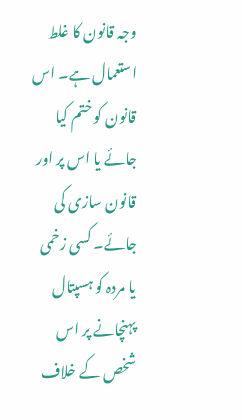وجہ قانون کا غلط استعمال ہے۔ اس قانون کو ختم کیا جائے یا اس پر اور قانون سازی کی جائے۔ کسی زخمی یا مردہ کو ہسپتال پہنچانے پر اس شخص کے خلاف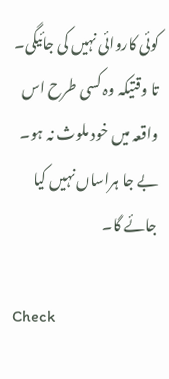کوئی کاروائی نہیں کی جائیگی۔ تا وقتیکہ وہ کسی طرح اس واقعہ میں خود ملوث نہ ہو۔ بے جا ہراساں نہیں کیا جائے گا۔

Check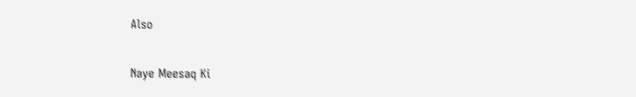Also

Naye Meesaq Ki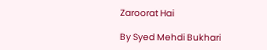Zaroorat Hai

By Syed Mehdi Bukhari